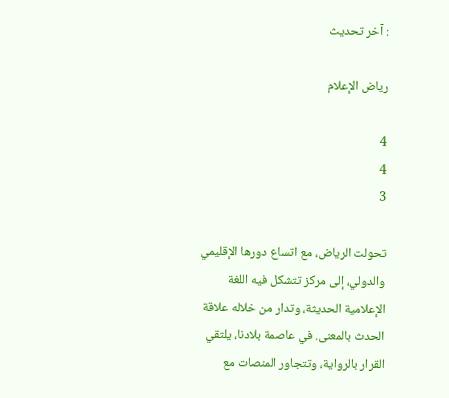: آخر تحديث

رياض الإعلام

4
4
3

تحولت الرياض، مع اتساع دورها الإقليمي والدولي، إلى مركز تتشكل فيه اللغة الإعلامية الحديثة، وتدار من خلاله علاقة الحدث بالمعنى. في عاصمة بلادنا، يلتقي القرار بالرواية، وتتجاور المنصات مع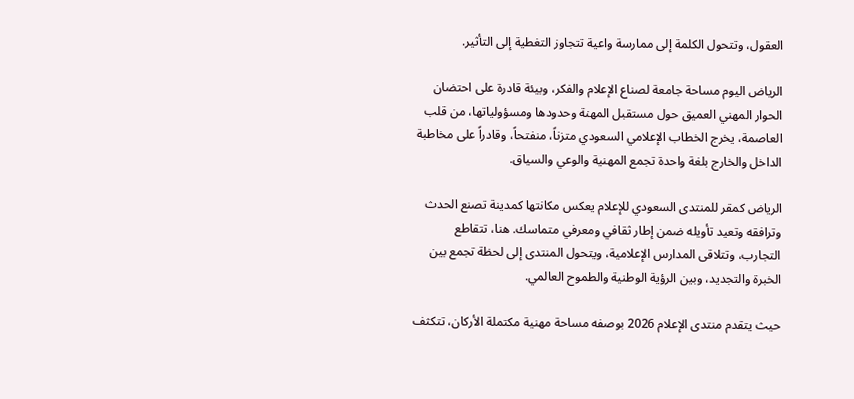العقول، وتتحول الكلمة إلى ممارسة واعية تتجاوز التغطية إلى التأثير.

الرياض اليوم مساحة جامعة لصناع الإعلام والفكر، وبيئة قادرة على احتضان الحوار المهني العميق حول مستقبل المهنة وحدودها ومسؤولياتها، من قلب العاصمة، يخرج الخطاب الإعلامي السعودي متزناً، منفتحاً، وقادراً على مخاطبة الداخل والخارج بلغة واحدة تجمع المهنية والوعي والسياق.

الرياض كمقر للمنتدى السعودي للإعلام يعكس مكانتها كمدينة تصنع الحدث وترافقه وتعيد تأويله ضمن إطار ثقافي ومعرفي متماسك. هنا، تتقاطع التجارب، وتتلاقى المدارس الإعلامية، ويتحول المنتدى إلى لحظة تجمع بين الخبرة والتجديد، وبين الرؤية الوطنية والطموح العالمي.

حيث يتقدم منتدى الإعلام 2026 بوصفه مساحة مهنية مكتملة الأركان، تتكثف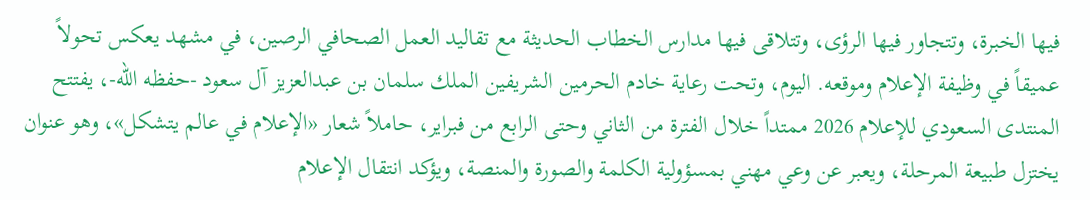فيها الخبرة، وتتجاور فيها الرؤى، وتتلاقى فيها مدارس الخطاب الحديثة مع تقاليد العمل الصحافي الرصين، في مشهد يعكس تحولاً عميقاً في وظيفة الإعلام وموقعه. اليوم، وتحت رعاية خادم الحرمين الشريفين الملك سلمان بن عبدالعزيز آل سعود -حفظه الله-، يفتتح المنتدى السعودي للإعلام 2026 ممتداً خلال الفترة من الثاني وحتى الرابع من فبراير، حاملاً شعار «الإعلام في عالم يتشكل»، وهو عنوان يختزل طبيعة المرحلة، ويعبر عن وعي مهني بمسؤولية الكلمة والصورة والمنصة، ويؤكد انتقال الإعلام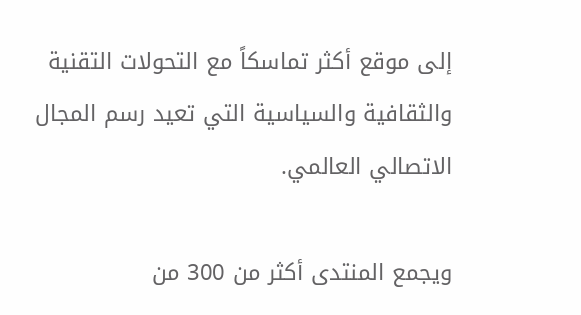إلى موقع أكثر تماسكاً مع التحولات التقنية والثقافية والسياسية التي تعيد رسم المجال الاتصالي العالمي.

ويجمع المنتدى أكثر من 300 من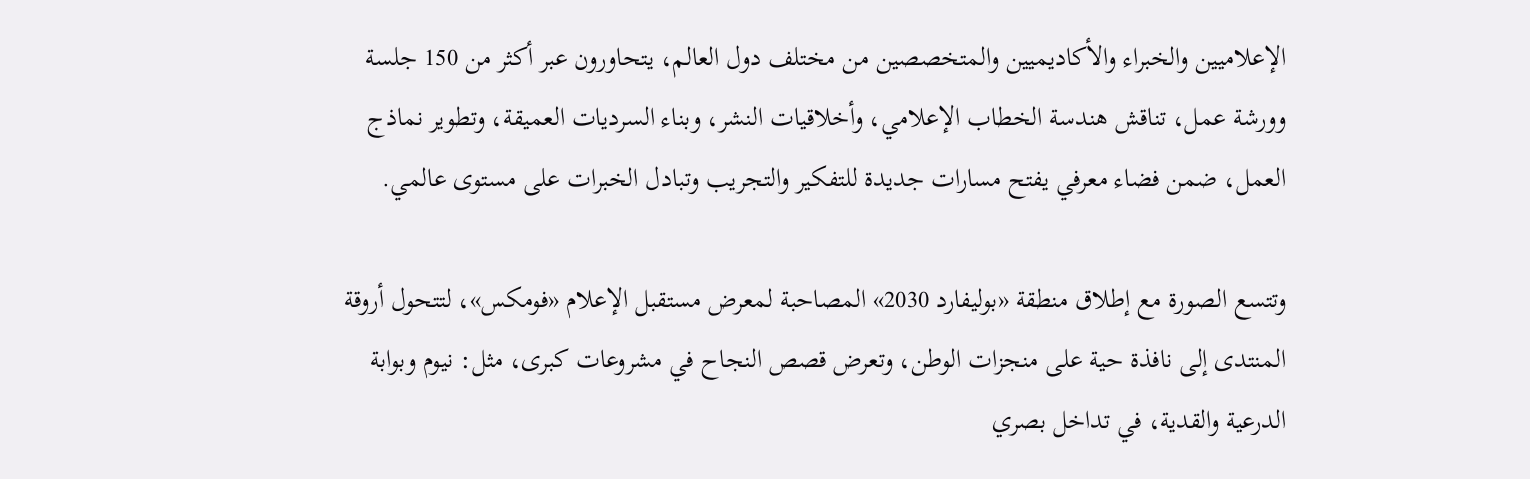الإعلاميين والخبراء والأكاديميين والمتخصصين من مختلف دول العالم، يتحاورون عبر أكثر من 150 جلسة وورشة عمل، تناقش هندسة الخطاب الإعلامي، وأخلاقيات النشر، وبناء السرديات العميقة، وتطوير نماذج العمل، ضمن فضاء معرفي يفتح مسارات جديدة للتفكير والتجريب وتبادل الخبرات على مستوى عالمي.

وتتسع الصورة مع إطلاق منطقة «بوليفارد 2030» المصاحبة لمعرض مستقبل الإعلام «فومكس»، لتتحول أروقة المنتدى إلى نافذة حية على منجزات الوطن، وتعرض قصص النجاح في مشروعات كبرى، مثل: نيوم وبوابة الدرعية والقدية، في تداخل بصري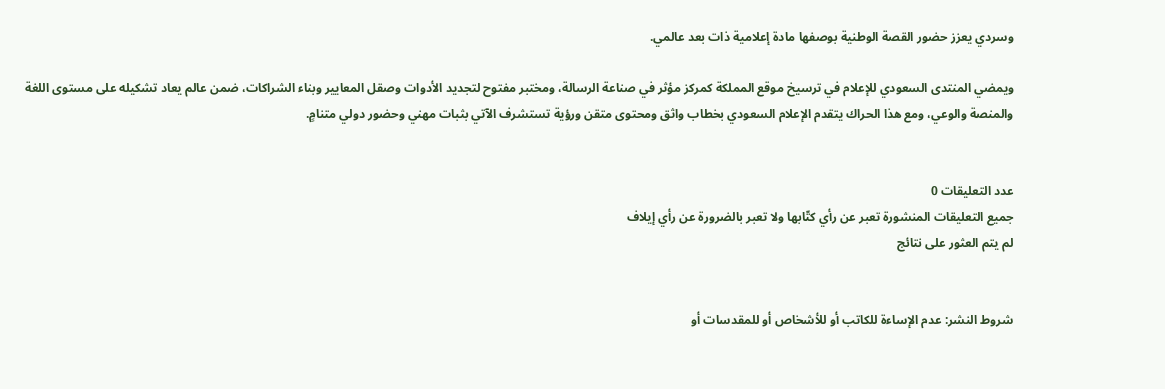وسردي يعزز حضور القصة الوطنية بوصفها مادة إعلامية ذات بعد عالمي.

ويمضي المنتدى السعودي للإعلام في ترسيخ موقع المملكة كمركز مؤثر في صناعة الرسالة، ومختبر مفتوح لتجديد الأدوات وصقل المعايير وبناء الشراكات، ضمن عالم يعاد تشكيله على مستوى اللغة والمنصة والوعي، ومع هذا الحراك يتقدم الإعلام السعودي بخطاب واثق ومحتوى متقن ورؤية تستشرف الآتي بثبات مهني وحضور دولي متنامٍ.


عدد التعليقات 0
جميع التعليقات المنشورة تعبر عن رأي كتّابها ولا تعبر بالضرورة عن رأي إيلاف
لم يتم العثور على نتائج


شروط النشر: عدم الإساءة للكاتب أو للأشخاص أو للمقدسات أو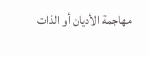مهاجمة الأديان أو الذات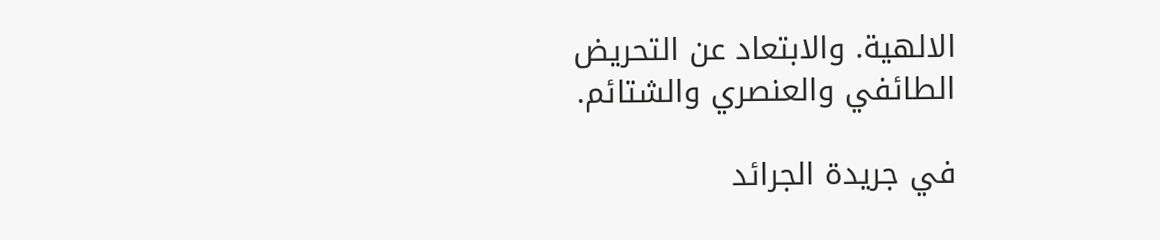الالهية. والابتعاد عن التحريض الطائفي والعنصري والشتائم.

في جريدة الجرائد